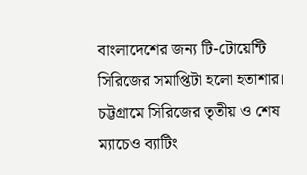বাংলাদেশের জন্য টি-টোয়েন্টি সিরিজের সমাপ্তিটা হলো হতাশার। চট্টগ্রামে সিরিজের তৃতীয় ও শেষ ম্যাচেও ব্যাটিং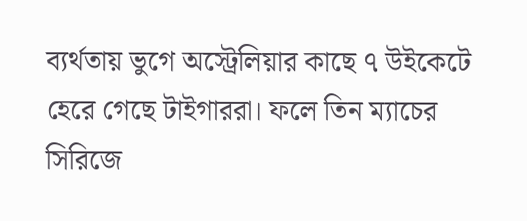ব্যর্থতায় ভুগে অস্ট্রেলিয়ার কাছে ৭ উইকেটে হেরে গেছে টাইগাররা। ফলে তিন ম্যাচের সিরিজে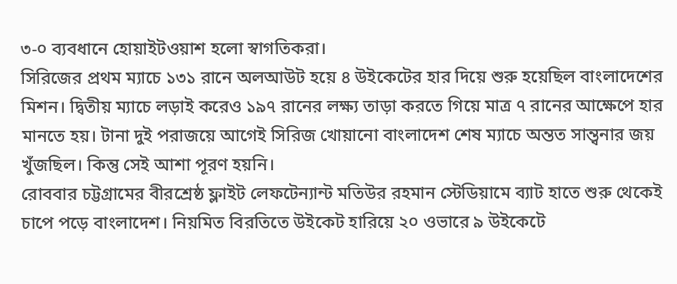৩-০ ব্যবধানে হোয়াইটওয়াশ হলো স্বাগতিকরা।
সিরিজের প্রথম ম্যাচে ১৩১ রানে অলআউট হয়ে ৪ উইকেটের হার দিয়ে শুরু হয়েছিল বাংলাদেশের মিশন। দ্বিতীয় ম্যাচে লড়াই করেও ১৯৭ রানের লক্ষ্য তাড়া করতে গিয়ে মাত্র ৭ রানের আক্ষেপে হার মানতে হয়। টানা দুই পরাজয়ে আগেই সিরিজ খোয়ানো বাংলাদেশ শেষ ম্যাচে অন্তত সান্ত্বনার জয় খুঁজছিল। কিন্তু সেই আশা পূরণ হয়নি।
রোববার চট্টগ্রামের বীরশ্রেষ্ঠ ফ্লাইট লেফটেন্যান্ট মতিউর রহমান স্টেডিয়ামে ব্যাট হাতে শুরু থেকেই চাপে পড়ে বাংলাদেশ। নিয়মিত বিরতিতে উইকেট হারিয়ে ২০ ওভারে ৯ উইকেটে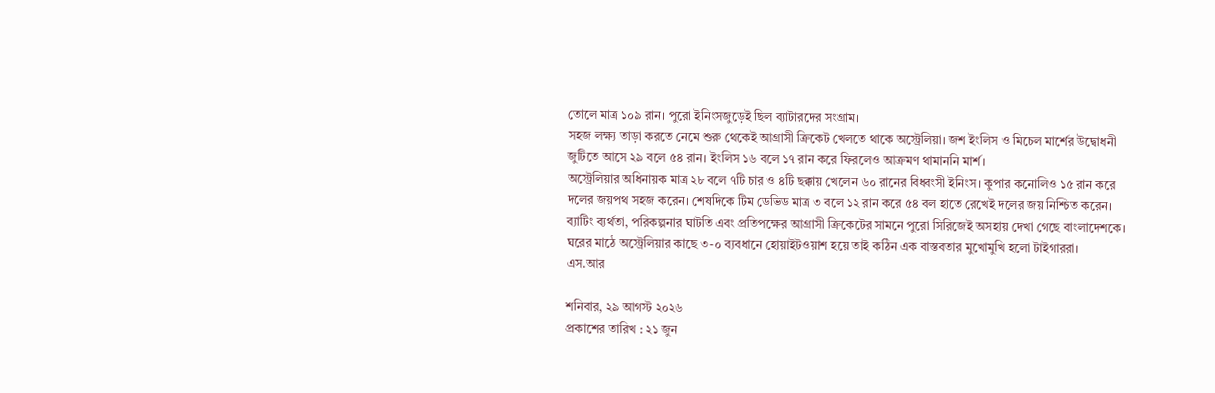তোলে মাত্র ১০৯ রান। পুরো ইনিংসজুড়েই ছিল ব্যাটারদের সংগ্রাম।
সহজ লক্ষ্য তাড়া করতে নেমে শুরু থেকেই আগ্রাসী ক্রিকেট খেলতে থাকে অস্ট্রেলিয়া। জশ ইংলিস ও মিচেল মার্শের উদ্বোধনী জুটিতে আসে ২৯ বলে ৫৪ রান। ইংলিস ১৬ বলে ১৭ রান করে ফিরলেও আক্রমণ থামাননি মার্শ।
অস্ট্রেলিয়ার অধিনায়ক মাত্র ২৮ বলে ৭টি চার ও ৪টি ছক্কায় খেলেন ৬০ রানের বিধ্বংসী ইনিংস। কুপার কনোলিও ১৫ রান করে দলের জয়পথ সহজ করেন। শেষদিকে টিম ডেভিড মাত্র ৩ বলে ১২ রান করে ৫৪ বল হাতে রেখেই দলের জয় নিশ্চিত করেন।
ব্যাটিং ব্যর্থতা, পরিকল্পনার ঘাটতি এবং প্রতিপক্ষের আগ্রাসী ক্রিকেটের সামনে পুরো সিরিজেই অসহায় দেখা গেছে বাংলাদেশকে। ঘরের মাঠে অস্ট্রেলিয়ার কাছে ৩-০ ব্যবধানে হোয়াইটওয়াশ হয়ে তাই কঠিন এক বাস্তবতার মুখোমুখি হলো টাইগাররা।
এস.আর

শনিবার, ২৯ আগস্ট ২০২৬
প্রকাশের তারিখ : ২১ জুন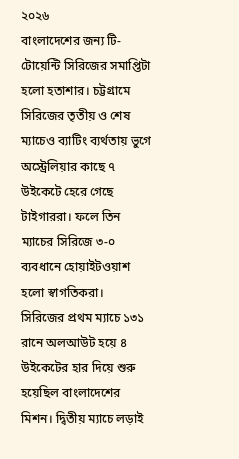২০২৬
বাংলাদেশের জন্য টি-টোয়েন্টি সিরিজের সমাপ্তিটা হলো হতাশার। চট্টগ্রামে সিরিজের তৃতীয় ও শেষ ম্যাচেও ব্যাটিং ব্যর্থতায় ভুগে অস্ট্রেলিয়ার কাছে ৭ উইকেটে হেরে গেছে টাইগাররা। ফলে তিন ম্যাচের সিরিজে ৩-০ ব্যবধানে হোয়াইটওয়াশ হলো স্বাগতিকরা।
সিরিজের প্রথম ম্যাচে ১৩১ রানে অলআউট হয়ে ৪ উইকেটের হার দিয়ে শুরু হয়েছিল বাংলাদেশের মিশন। দ্বিতীয় ম্যাচে লড়াই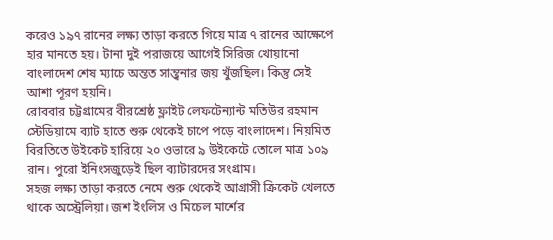করেও ১৯৭ রানের লক্ষ্য তাড়া করতে গিয়ে মাত্র ৭ রানের আক্ষেপে হার মানতে হয়। টানা দুই পরাজয়ে আগেই সিরিজ খোয়ানো বাংলাদেশ শেষ ম্যাচে অন্তত সান্ত্বনার জয় খুঁজছিল। কিন্তু সেই আশা পূরণ হয়নি।
রোববার চট্টগ্রামের বীরশ্রেষ্ঠ ফ্লাইট লেফটেন্যান্ট মতিউর রহমান স্টেডিয়ামে ব্যাট হাতে শুরু থেকেই চাপে পড়ে বাংলাদেশ। নিয়মিত বিরতিতে উইকেট হারিয়ে ২০ ওভারে ৯ উইকেটে তোলে মাত্র ১০৯ রান। পুরো ইনিংসজুড়েই ছিল ব্যাটারদের সংগ্রাম।
সহজ লক্ষ্য তাড়া করতে নেমে শুরু থেকেই আগ্রাসী ক্রিকেট খেলতে থাকে অস্ট্রেলিয়া। জশ ইংলিস ও মিচেল মার্শের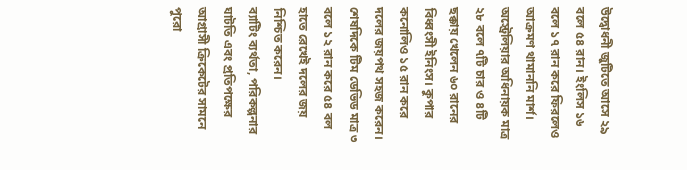উদ্বোধনী জুটিতে আসে ২৯ বলে ৫৪ রান। ইংলিস ১৬ বলে ১৭ রান করে ফিরলেও আক্রমণ থামাননি মার্শ।
অস্ট্রেলিয়ার অধিনায়ক মাত্র ২৮ বলে ৭টি চার ও ৪টি ছক্কায় খেলেন ৬০ রানের বিধ্বংসী ইনিংস। কুপার কনোলিও ১৫ রান করে দলের জয়পথ সহজ করেন। শেষদিকে টিম ডেভিড মাত্র ৩ বলে ১২ রান করে ৫৪ বল হাতে রেখেই দলের জয় নিশ্চিত করেন।
ব্যাটিং ব্যর্থতা, পরিকল্পনার ঘাটতি এবং প্রতিপক্ষের আগ্রাসী ক্রিকেটের সামনে পুরো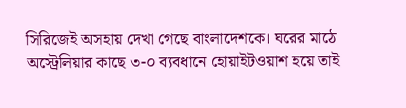সিরিজেই অসহায় দেখা গেছে বাংলাদেশকে। ঘরের মাঠে অস্ট্রেলিয়ার কাছে ৩-০ ব্যবধানে হোয়াইটওয়াশ হয়ে তাই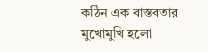কঠিন এক বাস্তবতার মুখোমুখি হলো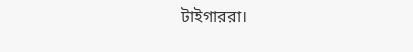টাইগাররা।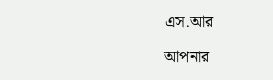এস.আর

আপনার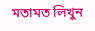মতামত লিখুন